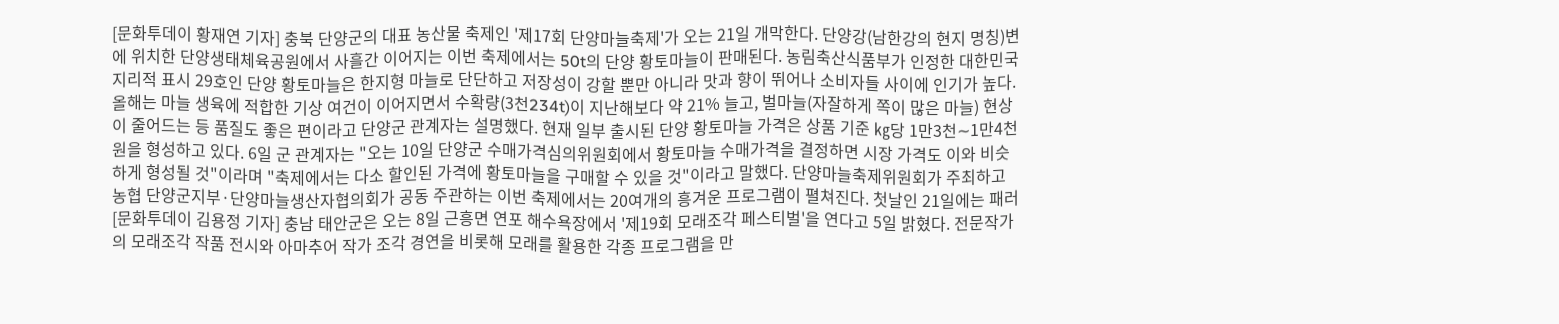[문화투데이 황재연 기자] 충북 단양군의 대표 농산물 축제인 '제17회 단양마늘축제'가 오는 21일 개막한다. 단양강(남한강의 현지 명칭)변에 위치한 단양생태체육공원에서 사흘간 이어지는 이번 축제에서는 50t의 단양 황토마늘이 판매된다. 농림축산식품부가 인정한 대한민국 지리적 표시 29호인 단양 황토마늘은 한지형 마늘로 단단하고 저장성이 강할 뿐만 아니라 맛과 향이 뛰어나 소비자들 사이에 인기가 높다. 올해는 마늘 생육에 적합한 기상 여건이 이어지면서 수확량(3천234t)이 지난해보다 약 21% 늘고, 벌마늘(자잘하게 쪽이 많은 마늘) 현상이 줄어드는 등 품질도 좋은 편이라고 단양군 관계자는 설명했다. 현재 일부 출시된 단양 황토마늘 가격은 상품 기준 ㎏당 1만3천∼1만4천원을 형성하고 있다. 6일 군 관계자는 "오는 10일 단양군 수매가격심의위원회에서 황토마늘 수매가격을 결정하면 시장 가격도 이와 비슷하게 형성될 것"이라며 "축제에서는 다소 할인된 가격에 황토마늘을 구매할 수 있을 것"이라고 말했다. 단양마늘축제위원회가 주최하고 농협 단양군지부·단양마늘생산자협의회가 공동 주관하는 이번 축제에서는 20여개의 흥겨운 프로그램이 펼쳐진다. 첫날인 21일에는 패러
[문화투데이 김용정 기자] 충남 태안군은 오는 8일 근흥면 연포 해수욕장에서 '제19회 모래조각 페스티벌'을 연다고 5일 밝혔다. 전문작가의 모래조각 작품 전시와 아마추어 작가 조각 경연을 비롯해 모래를 활용한 각종 프로그램을 만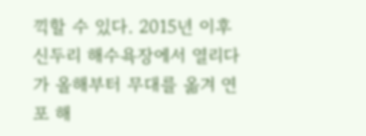끽할 수 있다. 2015년 이후 신두리 해수욕장에서 열리다가 올해부터 무대를 옮겨 연포 해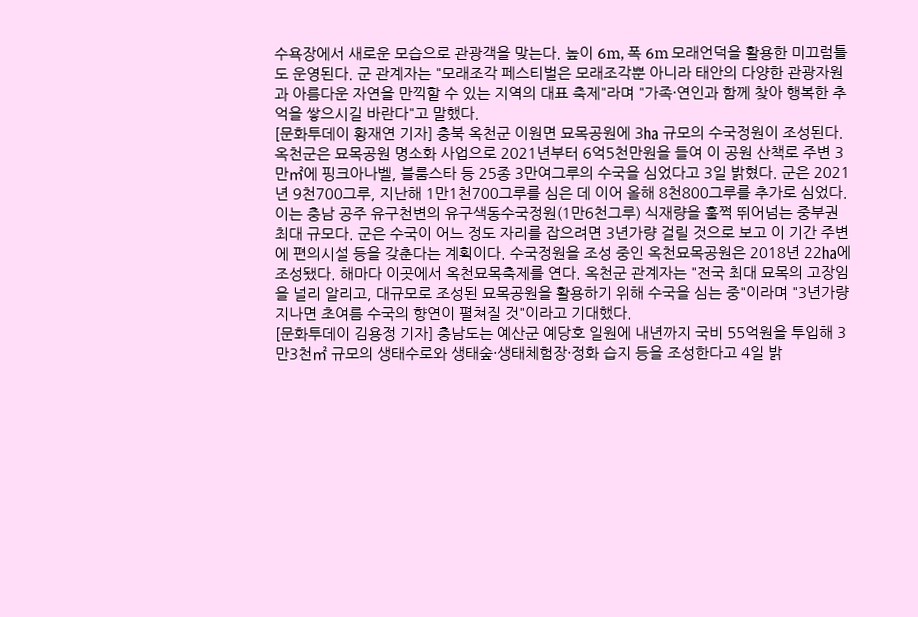수욕장에서 새로운 모습으로 관광객을 맞는다. 높이 6m, 폭 6m 모래언덕을 활용한 미끄럼틀도 운영된다. 군 관계자는 "모래조각 페스티벌은 모래조각뿐 아니라 태안의 다양한 관광자원과 아름다운 자연을 만끽할 수 있는 지역의 대표 축제"라며 "가족·연인과 함께 찾아 행복한 추억을 쌓으시길 바란다"고 말했다.
[문화투데이 황재연 기자] 충북 옥천군 이원면 묘목공원에 3㏊ 규모의 수국정원이 조성된다. 옥천군은 묘목공원 명소화 사업으로 2021년부터 6억5천만원을 들여 이 공원 산책로 주변 3만㎡에 핑크아나벨, 블룸스타 등 25종 3만여그루의 수국을 심었다고 3일 밝혔다. 군은 2021년 9천700그루, 지난해 1만1천700그루를 심은 데 이어 올해 8천800그루를 추가로 심었다. 이는 충남 공주 유구천변의 유구색동수국정원(1만6천그루) 식재량을 훌쩍 뛰어넘는 중부권 최대 규모다. 군은 수국이 어느 정도 자리를 잡으려면 3년가량 걸릴 것으로 보고 이 기간 주변에 편의시설 등을 갖춘다는 계획이다. 수국정원을 조성 중인 옥천묘목공원은 2018년 22㏊에 조성됐다. 해마다 이곳에서 옥천묘목축제를 연다. 옥천군 관계자는 "전국 최대 묘목의 고장임을 널리 알리고, 대규모로 조성된 묘목공원을 활용하기 위해 수국을 심는 중"이라며 "3년가량 지나면 초여름 수국의 향연이 펼쳐질 것"이라고 기대했다.
[문화투데이 김용정 기자] 충남도는 예산군 예당호 일원에 내년까지 국비 55억원을 투입해 3만3천㎡ 규모의 생태수로와 생태숲·생태체험장·정화 습지 등을 조성한다고 4일 밝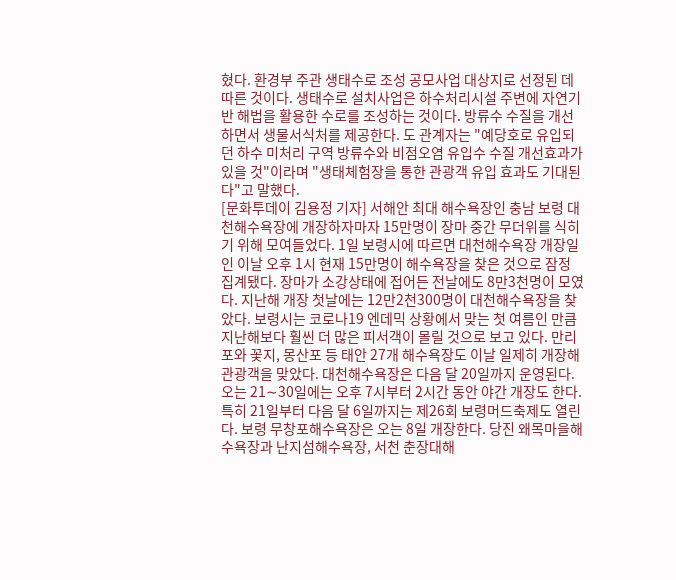혔다. 환경부 주관 생태수로 조성 공모사업 대상지로 선정된 데 따른 것이다. 생태수로 설치사업은 하수처리시설 주변에 자연기반 해법을 활용한 수로를 조성하는 것이다. 방류수 수질을 개선하면서 생물서식처를 제공한다. 도 관계자는 "예당호로 유입되던 하수 미처리 구역 방류수와 비점오염 유입수 수질 개선효과가 있을 것"이라며 "생태체험장을 통한 관광객 유입 효과도 기대된다"고 말했다.
[문화투데이 김용정 기자] 서해안 최대 해수욕장인 충남 보령 대천해수욕장에 개장하자마자 15만명이 장마 중간 무더위를 식히기 위해 모여들었다. 1일 보령시에 따르면 대천해수욕장 개장일인 이날 오후 1시 현재 15만명이 해수욕장을 찾은 것으로 잠정 집계됐다. 장마가 소강상태에 접어든 전날에도 8만3천명이 모였다. 지난해 개장 첫날에는 12만2천300명이 대천해수욕장을 찾았다. 보령시는 코로나19 엔데믹 상황에서 맞는 첫 여름인 만큼 지난해보다 훨씬 더 많은 피서객이 몰릴 것으로 보고 있다. 만리포와 꽃지, 몽산포 등 태안 27개 해수욕장도 이날 일제히 개장해 관광객을 맞았다. 대천해수욕장은 다음 달 20일까지 운영된다. 오는 21∼30일에는 오후 7시부터 2시간 동안 야간 개장도 한다. 특히 21일부터 다음 달 6일까지는 제26회 보령머드축제도 열린다. 보령 무창포해수욕장은 오는 8일 개장한다. 당진 왜목마을해수욕장과 난지섬해수욕장, 서천 춘장대해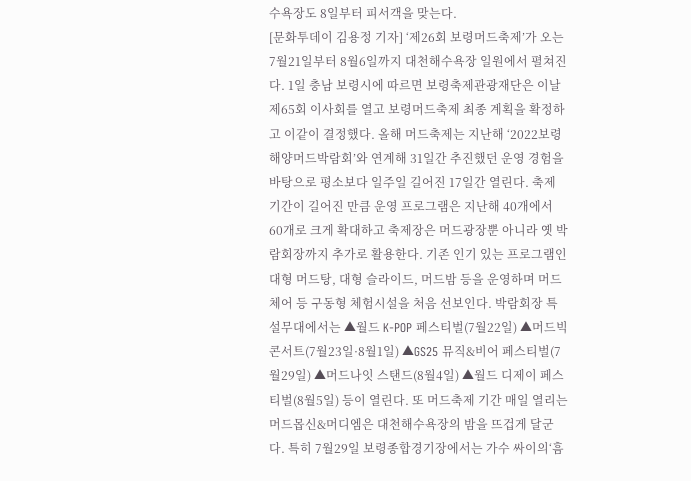수욕장도 8일부터 피서객을 맞는다.
[문화투데이 김용정 기자] ‘제26회 보령머드축제’가 오는 7월21일부터 8월6일까지 대천해수욕장 일원에서 펼쳐진다. 1일 충남 보령시에 따르면 보령축제관광재단은 이날 제65회 이사회를 열고 보령머드축제 최종 계획을 확정하고 이같이 결정했다. 올해 머드축제는 지난해 ‘2022보령해양머드박람회’와 연계해 31일간 추진했던 운영 경험을 바탕으로 평소보다 일주일 길어진 17일간 열린다. 축제 기간이 길어진 만큼 운영 프로그램은 지난해 40개에서 60개로 크게 확대하고 축제장은 머드광장뿐 아니라 옛 박람회장까지 추가로 활용한다. 기존 인기 있는 프로그램인 대형 머드탕, 대형 슬라이드, 머드밤 등을 운영하며 머드체어 등 구동형 체험시설을 처음 선보인다. 박람회장 특설무대에서는 ▲월드 K-POP 페스티벌(7월22일) ▲머드빅콘서트(7월23일·8월1일) ▲GS25 뮤직&비어 페스티벌(7월29일) ▲머드나잇 스탠드(8월4일) ▲월드 디제이 페스티벌(8월5일) 등이 열린다. 또 머드축제 기간 매일 열리는 머드몹신&머디엠은 대천해수욕장의 밤을 뜨겁게 달군다. 특히 7월29일 보령종합경기장에서는 가수 싸이의‘흠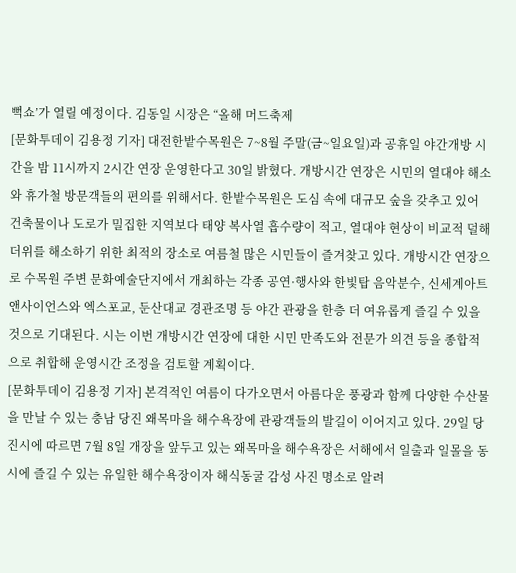뻑쇼’가 열릴 예정이다. 김동일 시장은 “올해 머드축제
[문화투데이 김용정 기자] 대전한밭수목원은 7~8월 주말(금~일요일)과 공휴일 야간개방 시간을 밤 11시까지 2시간 연장 운영한다고 30일 밝혔다. 개방시간 연장은 시민의 열대야 해소와 휴가철 방문객들의 편의를 위해서다. 한밭수목원은 도심 속에 대규모 숲을 갖추고 있어 건축물이나 도로가 밀집한 지역보다 태양 복사열 흡수량이 적고, 열대야 현상이 비교적 덜해 더위를 해소하기 위한 최적의 장소로 여름철 많은 시민들이 즐겨찾고 있다. 개방시간 연장으로 수목원 주변 문화예술단지에서 개최하는 각종 공연·행사와 한빛탑 음악분수, 신세계아트앤사이언스와 엑스포교, 둔산대교 경관조명 등 야간 관광을 한층 더 여유롭게 즐길 수 있을 것으로 기대된다. 시는 이번 개방시간 연장에 대한 시민 만족도와 전문가 의견 등을 종합적으로 취합해 운영시간 조정을 검토할 계획이다.
[문화투데이 김용정 기자] 본격적인 여름이 다가오면서 아름다운 풍광과 함께 다양한 수산물을 만날 수 있는 충남 당진 왜목마을 해수욕장에 관광객들의 발길이 이어지고 있다. 29일 당진시에 따르면 7월 8일 개장을 앞두고 있는 왜목마을 해수욕장은 서해에서 일출과 일몰을 동시에 즐길 수 있는 유일한 해수욕장이자 해식동굴 감성 사진 명소로 알려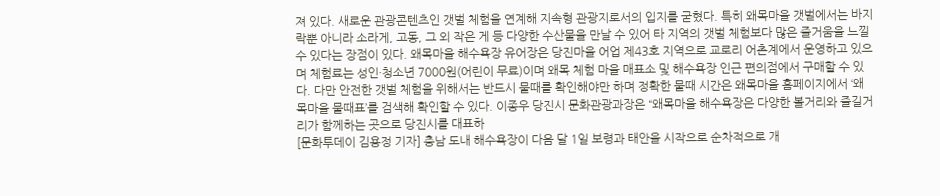져 있다. 새로운 관광콘텐츠인 갯벌 체험을 연계해 지속형 관광지로서의 입지를 굳혔다. 특히 왜목마을 갯벌에서는 바지락뿐 아니라 소라게, 고동, 그 외 작은 게 등 다양한 수산물을 만날 수 있어 타 지역의 갯벌 체험보다 많은 즐거움을 느낄 수 있다는 장점이 있다. 왜목마을 해수욕장 유어장은 당진마을 어업 제43호 지역으로 교로리 어촌계에서 운영하고 있으며 체험료는 성인·청소년 7000원(어린이 무료)이며 왜목 체험 마을 매표소 및 해수욕장 인근 편의점에서 구매할 수 있다. 다만 안전한 갯벌 체험을 위해서는 반드시 물때를 확인해야만 하며 정확한 물때 시간은 왜목마을 홈페이지에서 ‘왜목마을 물때표’를 검색해 확인할 수 있다. 이종우 당진시 문화관광과장은 “왜목마을 해수욕장은 다양한 볼거리와 즐길거리가 함께하는 곳으로 당진시를 대표하
[문화투데이 김용정 기자] 충남 도내 해수욕장이 다음 달 1일 보령과 태안을 시작으로 순차적으로 개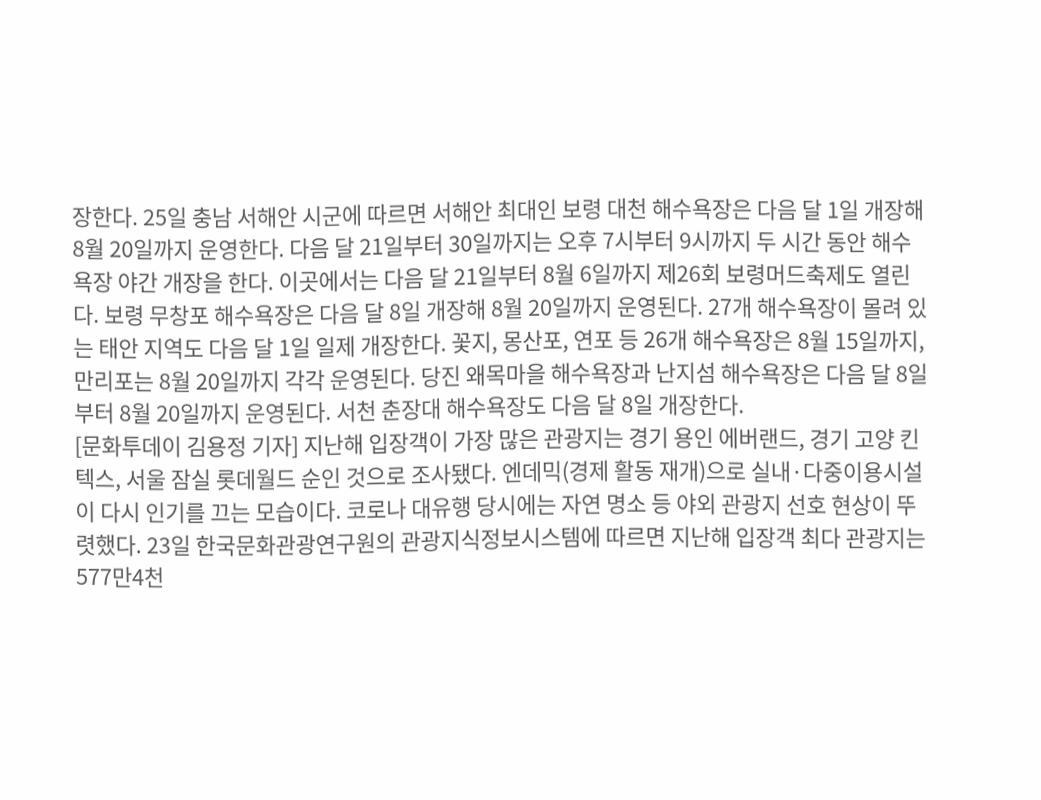장한다. 25일 충남 서해안 시군에 따르면 서해안 최대인 보령 대천 해수욕장은 다음 달 1일 개장해 8월 20일까지 운영한다. 다음 달 21일부터 30일까지는 오후 7시부터 9시까지 두 시간 동안 해수욕장 야간 개장을 한다. 이곳에서는 다음 달 21일부터 8월 6일까지 제26회 보령머드축제도 열린다. 보령 무창포 해수욕장은 다음 달 8일 개장해 8월 20일까지 운영된다. 27개 해수욕장이 몰려 있는 태안 지역도 다음 달 1일 일제 개장한다. 꽃지, 몽산포, 연포 등 26개 해수욕장은 8월 15일까지, 만리포는 8월 20일까지 각각 운영된다. 당진 왜목마을 해수욕장과 난지섬 해수욕장은 다음 달 8일부터 8월 20일까지 운영된다. 서천 춘장대 해수욕장도 다음 달 8일 개장한다.
[문화투데이 김용정 기자] 지난해 입장객이 가장 많은 관광지는 경기 용인 에버랜드, 경기 고양 킨텍스, 서울 잠실 롯데월드 순인 것으로 조사됐다. 엔데믹(경제 활동 재개)으로 실내·다중이용시설이 다시 인기를 끄는 모습이다. 코로나 대유행 당시에는 자연 명소 등 야외 관광지 선호 현상이 뚜렷했다. 23일 한국문화관광연구원의 관광지식정보시스템에 따르면 지난해 입장객 최다 관광지는 577만4천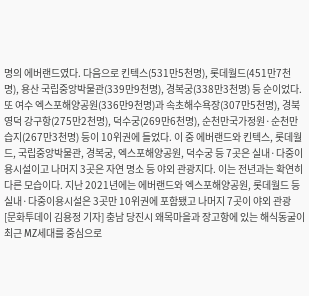명의 에버랜드였다. 다음으로 킨텍스(531만5천명), 롯데월드(451만7천명), 용산 국립중앙박물관(339만9천명), 경복궁(338만3천명) 등 순이었다. 또 여수 엑스포해양공원(336만9천명)과 속초해수욕장(307만5천명), 경북 영덕 강구항(275만2천명), 덕수궁(269만6천명), 순천만국가정원·순천만습지(267만3천명) 등이 10위권에 들었다. 이 중 에버랜드와 킨텍스, 롯데월드, 국립중앙박물관, 경복궁, 엑스포해양공원, 덕수궁 등 7곳은 실내·다중이용시설이고 나머지 3곳은 자연 명소 등 야외 관광지다. 이는 전년과는 확연히 다른 모습이다. 지난 2021년에는 에버랜드와 엑스포해양공원, 롯데월드 등 실내·다중이용시설은 3곳만 10위권에 포함됐고 나머지 7곳이 야외 관광
[문화투데이 김용정 기자] 충남 당진시 왜목마을과 장고항에 있는 해식동굴이 최근 MZ세대를 중심으로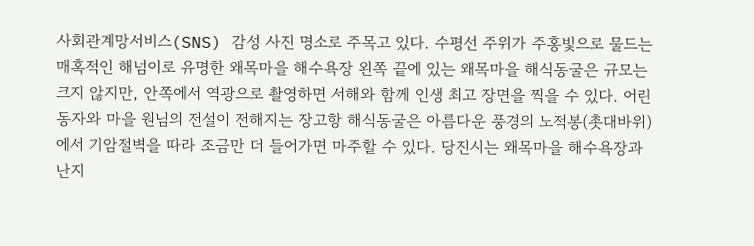사회관계망서비스(SNS) 감성 사진 명소로 주목고 있다. 수평선 주위가 주홍빛으로 물드는 매혹적인 해넘이로 유명한 왜목마을 해수욕장 왼쪽 끝에 있는 왜목마을 해식동굴은 규모는 크지 않지만, 안쪽에서 역광으로 촬영하면 서해와 함께 인생 최고 장면을 찍을 수 있다. 어린 동자와 마을 원님의 전설이 전해지는 장고항 해식동굴은 아름다운 풍경의 노적봉(촛대바위)에서 기암절벽을 따라 조금만 더 들어가면 마주할 수 있다. 당진시는 왜목마을 해수욕장과 난지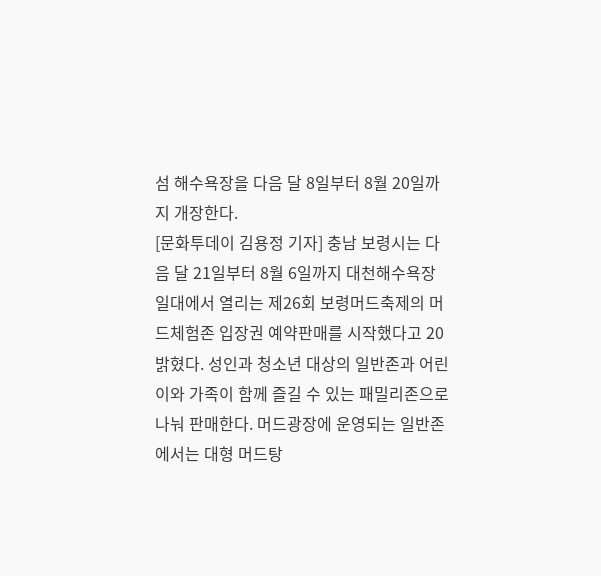섬 해수욕장을 다음 달 8일부터 8월 20일까지 개장한다.
[문화투데이 김용정 기자] 충남 보령시는 다음 달 21일부터 8월 6일까지 대천해수욕장 일대에서 열리는 제26회 보령머드축제의 머드체험존 입장권 예약판매를 시작했다고 20 밝혔다. 성인과 청소년 대상의 일반존과 어린이와 가족이 함께 즐길 수 있는 패밀리존으로 나눠 판매한다. 머드광장에 운영되는 일반존에서는 대형 머드탕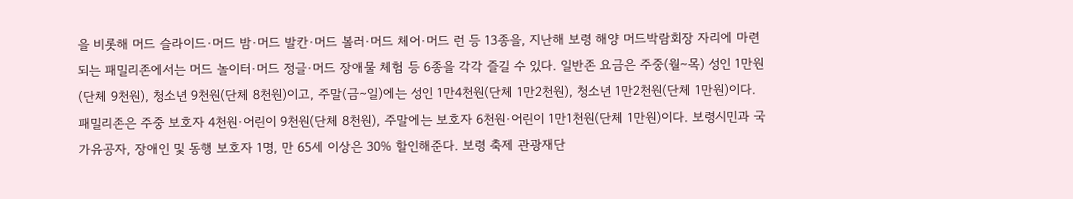을 비롯해 머드 슬라이드·머드 밤·머드 발칸·머드 볼러·머드 체어·머드 런 등 13종을, 지난해 보령 해양 머드박람회장 자리에 마련되는 패밀리존에서는 머드 놀이터·머드 정글·머드 장애물 체험 등 6종을 각각 즐길 수 있다. 일반존 요금은 주중(월∼목) 성인 1만원(단체 9천원), 청소년 9천원(단체 8천원)이고, 주말(금∼일)에는 성인 1만4천원(단체 1만2천원), 청소년 1만2천원(단체 1만원)이다. 패밀리존은 주중 보호자 4천원·어린이 9천원(단체 8천원), 주말에는 보호자 6천원·어린이 1만1천원(단체 1만원)이다. 보령시민과 국가유공자, 장애인 및 동행 보호자 1명, 만 65세 이상은 30% 할인해준다. 보령 축제 관광재단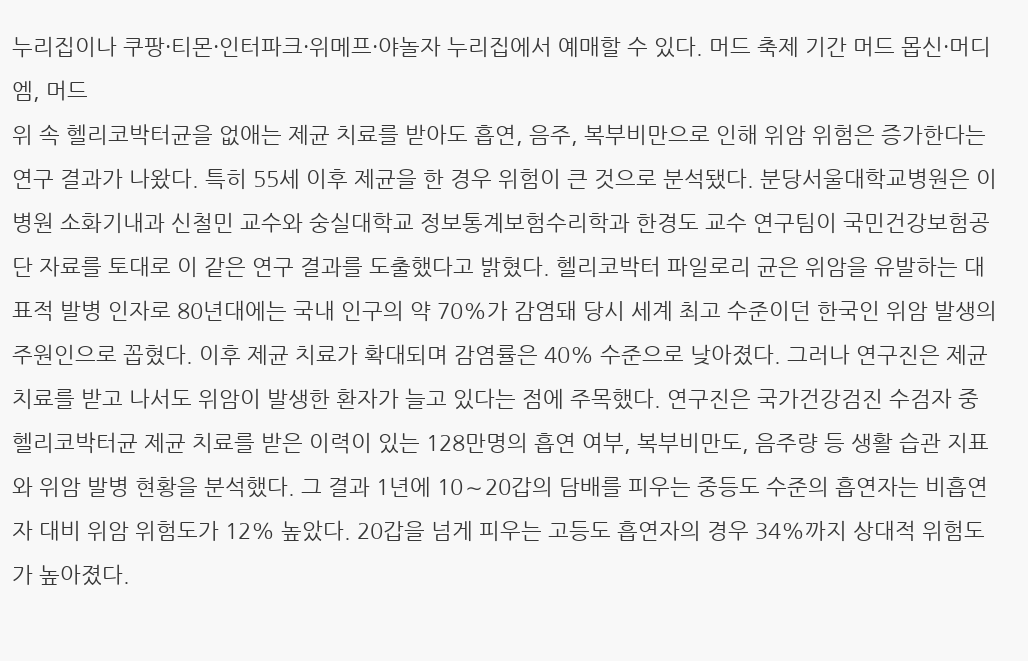누리집이나 쿠팡·티몬·인터파크·위메프·야놀자 누리집에서 예매할 수 있다. 머드 축제 기간 머드 몹신·머디 엠, 머드
위 속 헬리코박터균을 없애는 제균 치료를 받아도 흡연, 음주, 복부비만으로 인해 위암 위험은 증가한다는 연구 결과가 나왔다. 특히 55세 이후 제균을 한 경우 위험이 큰 것으로 분석됐다. 분당서울대학교병원은 이 병원 소화기내과 신철민 교수와 숭실대학교 정보통계보험수리학과 한경도 교수 연구팀이 국민건강보험공단 자료를 토대로 이 같은 연구 결과를 도출했다고 밝혔다. 헬리코박터 파일로리 균은 위암을 유발하는 대표적 발병 인자로 80년대에는 국내 인구의 약 70%가 감염돼 당시 세계 최고 수준이던 한국인 위암 발생의 주원인으로 꼽혔다. 이후 제균 치료가 확대되며 감염률은 40% 수준으로 낮아졌다. 그러나 연구진은 제균 치료를 받고 나서도 위암이 발생한 환자가 늘고 있다는 점에 주목했다. 연구진은 국가건강검진 수검자 중 헬리코박터균 제균 치료를 받은 이력이 있는 128만명의 흡연 여부, 복부비만도, 음주량 등 생활 습관 지표와 위암 발병 현황을 분석했다. 그 결과 1년에 10∼20갑의 담배를 피우는 중등도 수준의 흡연자는 비흡연자 대비 위암 위험도가 12% 높았다. 20갑을 넘게 피우는 고등도 흡연자의 경우 34%까지 상대적 위험도가 높아졌다.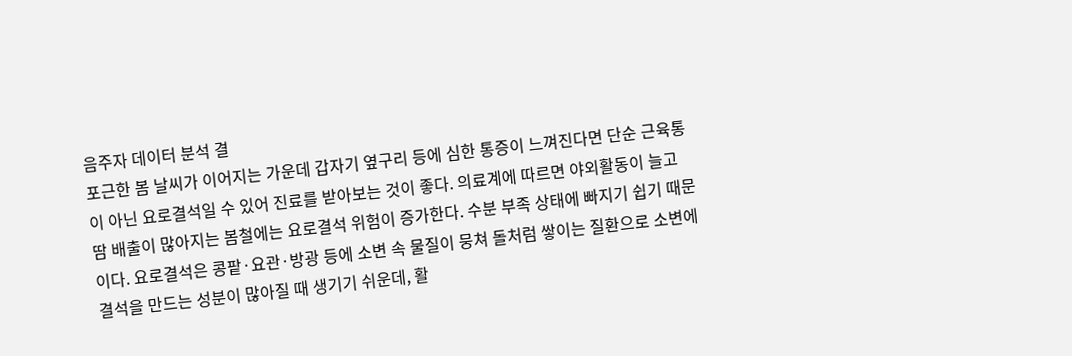음주자 데이터 분석 결
포근한 봄 날씨가 이어지는 가운데 갑자기 옆구리 등에 심한 통증이 느껴진다면 단순 근육통이 아닌 요로결석일 수 있어 진료를 받아보는 것이 좋다. 의료계에 따르면 야외활동이 늘고 땀 배출이 많아지는 봄철에는 요로결석 위험이 증가한다. 수분 부족 상태에 빠지기 쉽기 때문이다. 요로결석은 콩팥·요관·방광 등에 소변 속 물질이 뭉쳐 돌처럼 쌓이는 질환으로 소변에 결석을 만드는 성분이 많아질 때 생기기 쉬운데, 활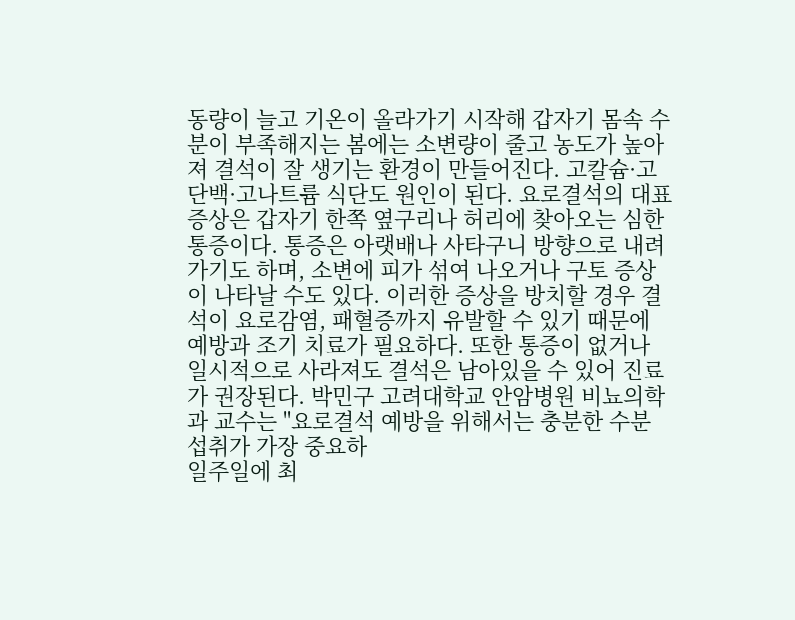동량이 늘고 기온이 올라가기 시작해 갑자기 몸속 수분이 부족해지는 봄에는 소변량이 줄고 농도가 높아져 결석이 잘 생기는 환경이 만들어진다. 고칼슘·고단백·고나트륨 식단도 원인이 된다. 요로결석의 대표 증상은 갑자기 한쪽 옆구리나 허리에 찾아오는 심한 통증이다. 통증은 아랫배나 사타구니 방향으로 내려가기도 하며, 소변에 피가 섞여 나오거나 구토 증상이 나타날 수도 있다. 이러한 증상을 방치할 경우 결석이 요로감염, 패혈증까지 유발할 수 있기 때문에 예방과 조기 치료가 필요하다. 또한 통증이 없거나 일시적으로 사라져도 결석은 남아있을 수 있어 진료가 권장된다. 박민구 고려대학교 안암병원 비뇨의학과 교수는 "요로결석 예방을 위해서는 충분한 수분 섭취가 가장 중요하
일주일에 최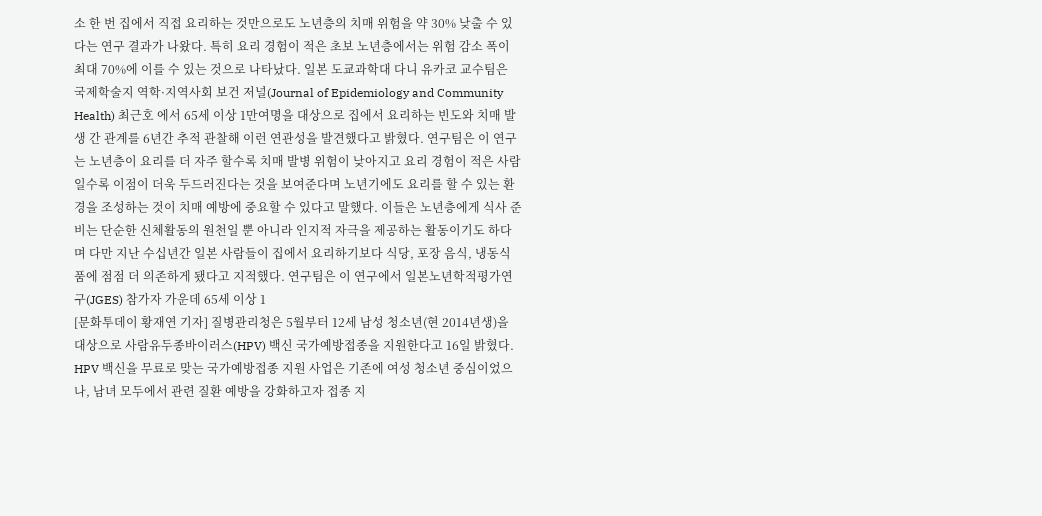소 한 번 집에서 직접 요리하는 것만으로도 노년층의 치매 위험을 약 30% 낮출 수 있다는 연구 결과가 나왔다. 특히 요리 경험이 적은 초보 노년층에서는 위험 감소 폭이 최대 70%에 이를 수 있는 것으로 나타났다. 일본 도쿄과학대 다니 유카코 교수팀은 국제학술지 역학·지역사회 보건 저널(Journal of Epidemiology and Community Health) 최근호 에서 65세 이상 1만여명을 대상으로 집에서 요리하는 빈도와 치매 발생 간 관계를 6년간 추적 관찰해 이런 연관성을 발견했다고 밝혔다. 연구팀은 이 연구는 노년층이 요리를 더 자주 할수록 치매 발병 위험이 낮아지고 요리 경험이 적은 사람일수록 이점이 더욱 두드러진다는 것을 보여준다며 노년기에도 요리를 할 수 있는 환경을 조성하는 것이 치매 예방에 중요할 수 있다고 말했다. 이들은 노년층에게 식사 준비는 단순한 신체활동의 원천일 뿐 아니라 인지적 자극을 제공하는 활동이기도 하다며 다만 지난 수십년간 일본 사람들이 집에서 요리하기보다 식당, 포장 음식, 냉동식품에 점점 더 의존하게 됐다고 지적했다. 연구팀은 이 연구에서 일본노년학적평가연구(JGES) 참가자 가운데 65세 이상 1
[문화투데이 황재연 기자] 질병관리청은 5월부터 12세 남성 청소년(현 2014년생)을 대상으로 사람유두종바이러스(HPV) 백신 국가예방접종을 지원한다고 16일 밝혔다. HPV 백신을 무료로 맞는 국가예방접종 지원 사업은 기존에 여성 청소년 중심이었으나, 남녀 모두에서 관련 질환 예방을 강화하고자 접종 지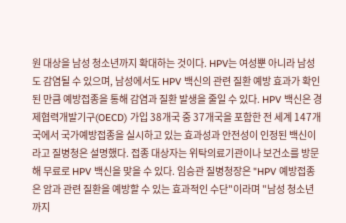원 대상을 남성 청소년까지 확대하는 것이다. HPV는 여성뿐 아니라 남성도 감염될 수 있으며, 남성에서도 HPV 백신의 관련 질환 예방 효과가 확인된 만큼 예방접종을 통해 감염과 질환 발생을 줄일 수 있다. HPV 백신은 경제협력개발기구(OECD) 가입 38개국 중 37개국을 포함한 전 세계 147개국에서 국가예방접종을 실시하고 있는 효과성과 안전성이 인정된 백신이라고 질병청은 설명했다. 접종 대상자는 위탁의료기관이나 보건소를 방문해 무료로 HPV 백신을 맞을 수 있다. 임승관 질병청장은 "HPV 예방접종은 암과 관련 질환을 예방할 수 있는 효과적인 수단"이라며 "남성 청소년까지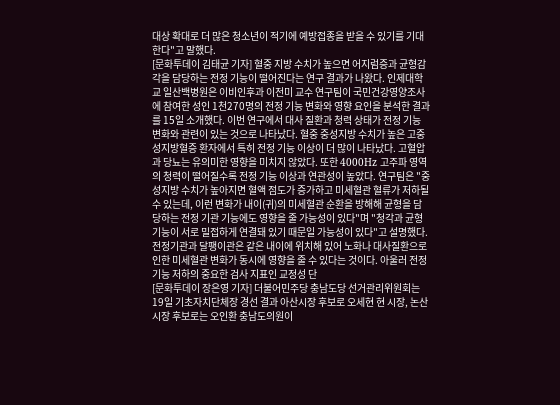대상 확대로 더 많은 청소년이 적기에 예방접종을 받을 수 있기를 기대한다"고 말했다.
[문화투데이 김태균 기자] 혈중 지방 수치가 높으면 어지럼증과 균형감각을 담당하는 전정 기능이 떨어진다는 연구 결과가 나왔다. 인제대학교 일산백병원은 이비인후과 이전미 교수 연구팀이 국민건강영양조사에 참여한 성인 1천270명의 전정 기능 변화와 영향 요인을 분석한 결과를 15일 소개했다. 이번 연구에서 대사 질환과 청력 상태가 전정 기능 변화와 관련이 있는 것으로 나타났다. 혈중 중성지방 수치가 높은 고중성지방혈증 환자에서 특히 전정 기능 이상이 더 많이 나타났다. 고혈압과 당뇨는 유의미한 영향을 미치지 않았다. 또한 4000Hz 고주파 영역의 청력이 떨어질수록 전정 기능 이상과 연관성이 높았다. 연구팀은 "중성지방 수치가 높아지면 혈액 점도가 증가하고 미세혈관 혈류가 저하될 수 있는데, 이런 변화가 내이(귀)의 미세혈관 순환을 방해해 균형을 담당하는 전정 기관 기능에도 영향을 줄 가능성이 있다"며 "청각과 균형 기능이 서로 밀접하게 연결돼 있기 때문일 가능성이 있다"고 설명했다. 전정기관과 달팽이관은 같은 내이에 위치해 있어 노화나 대사질환으로 인한 미세혈관 변화가 동시에 영향을 줄 수 있다는 것이다. 아울러 전정 기능 저하의 중요한 검사 지표인 교정성 단
[문화투데이 장은영 기자] 더불어민주당 충남도당 선거관리위원회는 19일 기초자치단체장 경선 결과 아산시장 후보로 오세현 현 시장, 논산시장 후보로는 오인환 충남도의원이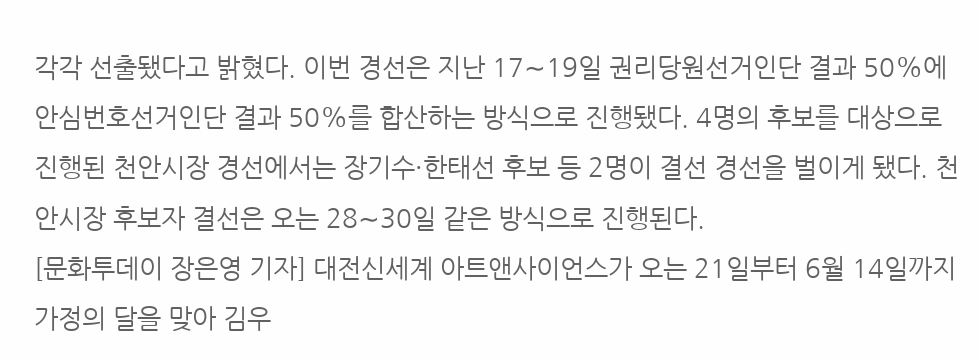각각 선출됐다고 밝혔다. 이번 경선은 지난 17∼19일 권리당원선거인단 결과 50%에 안심번호선거인단 결과 50%를 합산하는 방식으로 진행됐다. 4명의 후보를 대상으로 진행된 천안시장 경선에서는 장기수·한태선 후보 등 2명이 결선 경선을 벌이게 됐다. 천안시장 후보자 결선은 오는 28∼30일 같은 방식으로 진행된다.
[문화투데이 장은영 기자] 대전신세계 아트앤사이언스가 오는 21일부터 6월 14일까지 가정의 달을 맞아 김우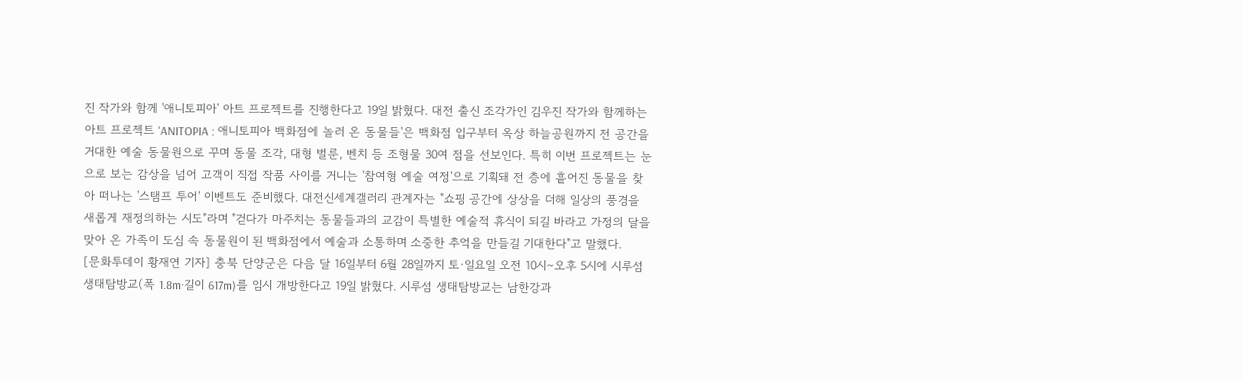진 작가와 함께 '애니토피아' 아트 프로젝트를 진행한다고 19일 밝혔다. 대전 출신 조각가인 김우진 작가와 함께하는 아트 프로젝트 'ANITOPIA : 애니토피아 백화점에 놀러 온 동물들'은 백화점 입구부터 옥상 하늘공원까지 전 공간을 거대한 예술 동물원으로 꾸며 동물 조각, 대형 벌룬, 벤치 등 조형물 30여 점을 선보인다. 특히 이번 프로젝트는 눈으로 보는 감상을 넘어 고객이 직접 작품 사이를 거니는 '참여형 예술 여정'으로 기획돼 전 층에 흩어진 동물을 찾아 떠나는 '스탬프 투어' 이벤트도 준비했다. 대전신세계갤러리 관계자는 "쇼핑 공간에 상상을 더해 일상의 풍경을 새롭게 재정의하는 시도"라며 "걷다가 마주치는 동물들과의 교감이 특별한 예술적 휴식이 되길 바라고 가정의 달을 맞아 온 가족이 도심 속 동물원이 된 백화점에서 예술과 소통하며 소중한 추억을 만들길 기대한다"고 말했다.
[문화투데이 황재연 기자] 충북 단양군은 다음 달 16일부터 6월 28일까지 토·일요일 오전 10시∼오후 5시에 시루섬 생태탐방교(폭 1.8m·길이 617m)를 임시 개방한다고 19일 밝혔다. 시루섬 생태탐방교는 남한강과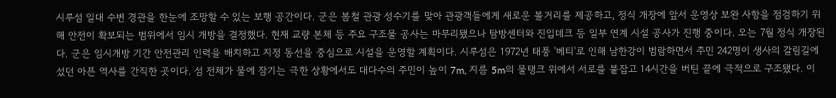시루섬 일대 수변 경관을 한눈에 조망할 수 있는 보행 공간이다. 군은 봄철 관광 성수기를 맞아 관광객들에게 새로운 볼거리를 제공하고, 정식 개장에 앞서 운영상 보완 사항을 점검하기 위해 안전이 확보되는 범위에서 임시 개방을 결정했다. 현재 교량 본체 등 주요 구조물 공사는 마무리됐으나 탐방센터와 진입데크 등 일부 연계 시설 공사가 진행 중이다. 오는 7월 정식 개장된다. 군은 임시개방 기간 안전관리 인력을 배치하고 지정 동선을 중심으로 시설을 운영할 계획이다. 시루섬은 1972년 태풍 '베티'로 인해 남한강이 범람하면서 주민 242명이 생사의 갈림길에 섰던 아픈 역사를 간직한 곳이다. 섬 전체가 물에 잠기는 극한 상황에서도 대다수의 주민이 높이 7m, 지름 5m의 물탱크 위에서 서로를 붙잡고 14시간을 버틴 끝에 극적으로 구조됐다. 이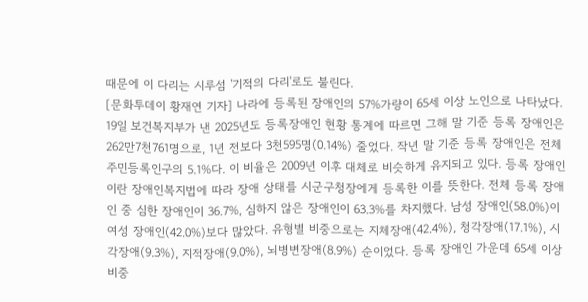때문에 이 다리는 시루섬 '기적의 다리'로도 불린다.
[문화투데이 황재연 기자] 나라에 등록된 장애인의 57%가량이 65세 이상 노인으로 나타났다. 19일 보건복지부가 낸 2025년도 등록장애인 현황 통계에 따르면 그해 말 기준 등록 장애인은 262만7천761명으로, 1년 전보다 3천595명(0.14%) 줄었다. 작년 말 기준 등록 장애인은 전체 주민등록인구의 5.1%다. 이 비율은 2009년 이후 대체로 비슷하게 유지되고 있다. 등록 장애인이란 장애인복지법에 따라 장애 상태를 시군구청장에게 등록한 이를 뜻한다. 전체 등록 장애인 중 심한 장애인이 36.7%, 심하지 않은 장애인이 63.3%를 차지했다. 남성 장애인(58.0%)이 여성 장애인(42.0%)보다 많았다. 유형별 비중으로는 지체장애(42.4%), 청각장애(17.1%), 시각장애(9.3%), 지적장애(9.0%), 뇌병변장애(8.9%) 순이었다. 등록 장애인 가운데 65세 이상 비중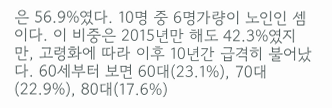은 56.9%였다. 10명 중 6명가량이 노인인 셈이다. 이 비중은 2015년만 해도 42.3%였지만, 고령화에 따라 이후 10년간 급격히 불어났다. 60세부터 보면 60대(23.1%), 70대(22.9%), 80대(17.6%)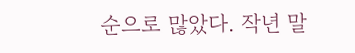순으로 많았다. 작년 말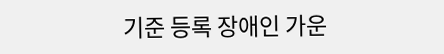기준 등록 장애인 가운